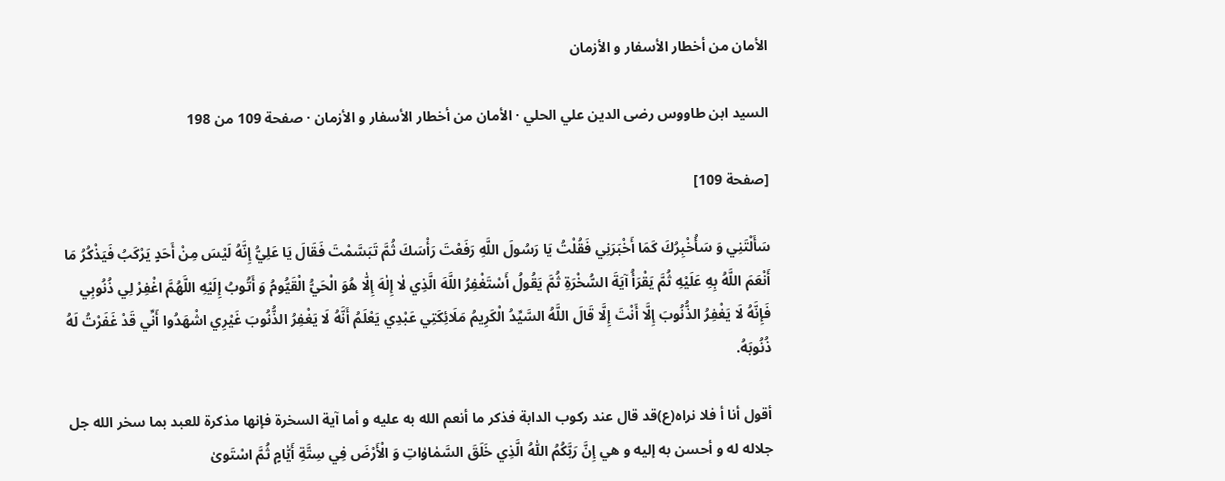الأمان من أخطار الأسفار و الأزمان

السيد ابن طاووس رضى الدين علي الحلي · الأمان من أخطار الأسفار و الأزمان · صفحة 109 من 198

[صفحة 109]

سَأَلْتَنِي وَ سَأُخْبِرُكَ كَمَا أَخْبَرَنِي فَقُلْتُ يَا رَسُولَ اللَّهِ رَفَعْتَ رَأْسَكَ ثُمَّ تَبَسَّمْتَ فَقَالَ يَا عَلِيُّ إِنَّهُ لَيْسَ مِنْ أَحَدٍ يَرْكَبُ فَيَذْكُرُ مَا أَنْعَمَ اللَّهُ بِهِ عَلَيْهِ ثُمَّ يَقْرَأُ آيَةَ السُّخْرَةِ ثُمَّ يَقُولُ أَسْتَغْفِرُ اللَّهَ الَّذِي لٰا إِلٰهَ إِلّٰا هُوَ الْحَيُّ الْقَيُّومُ وَ أَتُوبُ إِلَيْهِ اللَّهُمَّ اغْفِرْ لِي ذُنُوبِي فَإِنَّهُ لَا يَغْفِرُ الذُّنُوبَ إِلَّا أَنْتَ إِلَّا قَالَ اللَّهُ السَّيِّدُ الْكَرِيمُ مَلَائِكَتِي عَبْدِي يَعْلَمُ أَنَّهُ لَا يَغْفِرُ الذُّنُوبَ غَيْرِي اشْهَدُوا أَنِّي قَدْ غَفَرْتُ لَهُ ذُنُوبَهُ.

أقول أنا أ فلا نراه(ع)قد قال عند ركوب الدابة فذكر ما أنعم الله به عليه و أما آية السخرة فإنها مذكرة للعبد بما سخر الله جل جلاله له و أحسن به إليه و هي إِنَّ رَبَّكُمُ اللّٰهُ الَّذِي خَلَقَ السَّمٰاوٰاتِ وَ الْأَرْضَ فِي سِتَّةِ أَيّٰامٍ ثُمَّ اسْتَوىٰ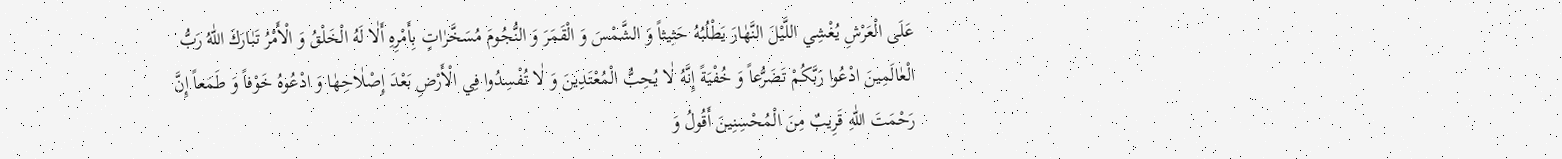عَلَى الْعَرْشِ يُغْشِي اللَّيْلَ النَّهٰارَ يَطْلُبُهُ حَثِيثاً وَ الشَّمْسَ وَ الْقَمَرَ وَ النُّجُومَ مُسَخَّرٰاتٍ بِأَمْرِهِ أَلٰا لَهُ الْخَلْقُ وَ الْأَمْرُ تَبٰارَكَ اللّٰهُ رَبُّ الْعٰالَمِينَ ادْعُوا رَبَّكُمْ تَضَرُّعاً وَ خُفْيَةً إِنَّهُ لٰا يُحِبُّ الْمُعْتَدِينَ وَ لٰا تُفْسِدُوا فِي الْأَرْضِ بَعْدَ إِصْلٰاحِهٰا وَ ادْعُوهُ خَوْفاً وَ طَمَعاً إِنَّ رَحْمَتَ اللّٰهِ قَرِيبٌ مِنَ الْمُحْسِنِينَ أَقُولُ وَ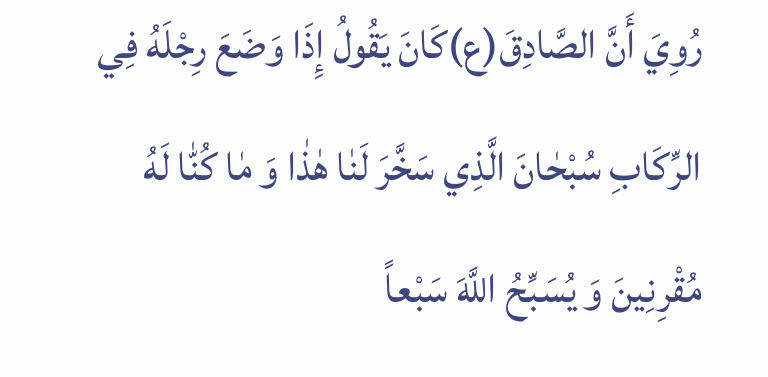رُوِيَ أَنَّ الصَّادِقَ(ع)كَانَ يَقُولُ إِذَا وَضَعَ رِجْلَهُ فِي الرِّكَابِ سُبْحٰانَ الَّذِي سَخَّرَ لَنٰا هٰذٰا وَ مٰا كُنّٰا لَهُ مُقْرِنِينَ وَ يُسَبِّحُ اللَّهَ سَبْعاً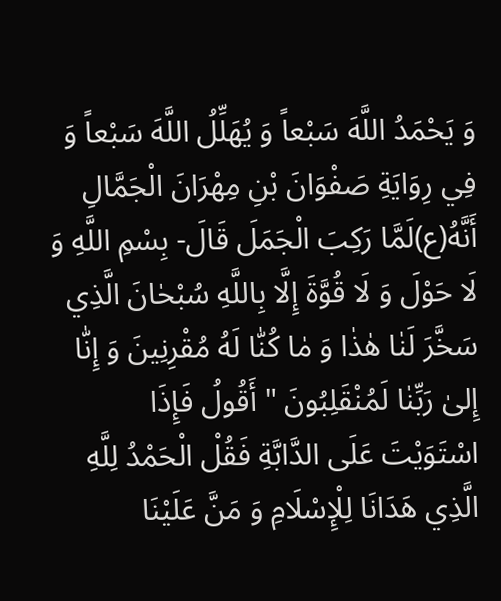وَ يَحْمَدُ اللَّهَ سَبْعاً وَ يُهَلِّلُ اللَّهَ سَبْعاً وَ فِي رِوَايَةِ صَفْوَانَ بْنِ مِهْرَانَ الْجَمَّالِ أَنَّهُ(ع)لَمَّا رَكِبَ الْجَمَلَ قَالَ- بِسْمِ اللَّهِ وَ لَا حَوْلَ وَ لَا قُوَّةَ إِلَّا بِاللَّهِ سُبْحٰانَ الَّذِي سَخَّرَ لَنٰا هٰذٰا وَ مٰا كُنّٰا لَهُ مُقْرِنِينَ وَ إِنّٰا إِلىٰ رَبِّنٰا لَمُنْقَلِبُونَ " أَقُولُ فَإِذَا اسْتَوَيْتَ عَلَى الدَّابَّةِ فَقُلْ الْحَمْدُ لِلَّهِ الَّذِي هَدَانَا لِلْإِسْلَامِ وَ مَنَّ عَلَيْنَا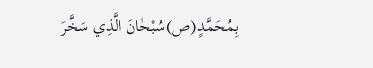بِمُحَمَّدٍ(ص)سُبْحٰانَ الَّذِي سَخَّرَ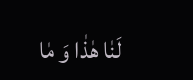لَنٰا هٰذٰا وَ مٰا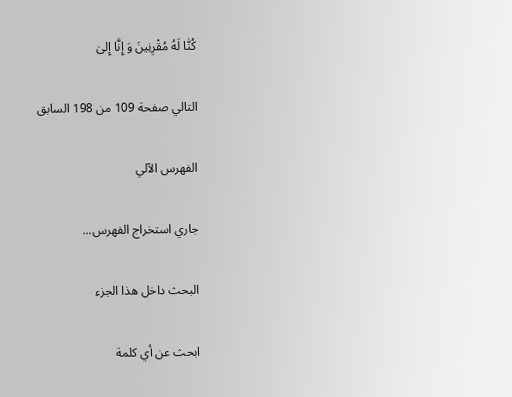كُنّٰا لَهُ مُقْرِنِينَ وَ إِنّٰا إِلىٰ

التالي صفحة 109 من 198 السابق

الفهرس الآلي

جاري استخراج الفهرس...

البحث داخل هذا الجزء

ابحث عن أي كلمة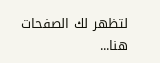لتظهر لك الصفحات هنا...